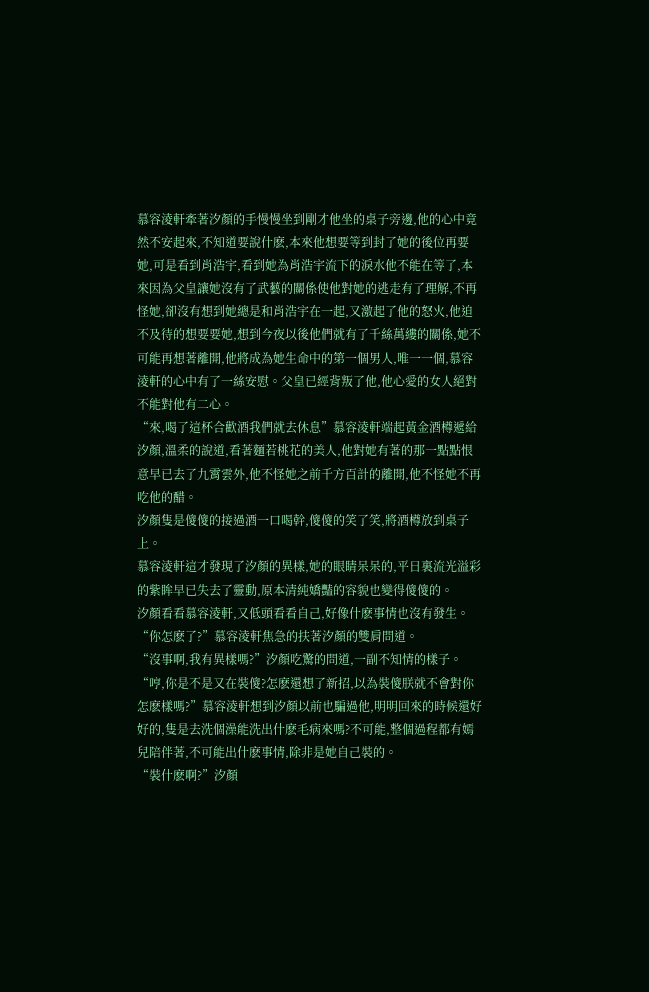慕容淩軒牽著汐顏的手慢慢坐到剛才他坐的桌子旁邊,他的心中竟然不安起來,不知道要說什麽,本來他想要等到封了她的後位再要她,可是看到肖浩宇,看到她為肖浩宇流下的淚水他不能在等了,本來因為父皇讓她沒有了武藝的關係使他對她的逃走有了理解,不再怪她,卻沒有想到她總是和肖浩宇在一起,又激起了他的怒火,他迫不及待的想要要她,想到今夜以後他們就有了千絲萬縷的關係,她不可能再想著離開,他將成為她生命中的第一個男人,唯一一個,慕容淩軒的心中有了一絲安慰。父皇已經背叛了他,他心愛的女人絕對不能對他有二心。
“來,喝了這杯合歡酒我們就去休息”慕容淩軒端起黃金酒樽遞給汐顏,溫柔的說道,看著麵若桃花的美人,他對她有著的那一點點恨意早已去了九霄雲外,他不怪她之前千方百計的離開,他不怪她不再吃他的醋。
汐顏隻是傻傻的接過酒一口喝幹,傻傻的笑了笑,將酒樽放到桌子上。
慕容淩軒這才發現了汐顏的異樣,她的眼睛呆呆的,平日裏流光溢彩的紫眸早已失去了靈動,原本清純嬌豔的容貌也變得傻傻的。
汐顏看看慕容淩軒,又低頭看看自己,好像什麽事情也沒有發生。
“你怎麽了?”慕容淩軒焦急的扶著汐顏的雙肩問道。
“沒事啊,我有異樣嗎?”汐顏吃驚的問道,一副不知情的樣子。
“哼,你是不是又在裝傻?怎麽還想了新招,以為裝傻朕就不會對你怎麽樣嗎?”慕容淩軒想到汐顏以前也騙過他,明明回來的時候還好好的,隻是去洗個澡能洗出什麽毛病來嗎?不可能,整個過程都有嫣兒陪伴著,不可能出什麽事情,除非是她自己裝的。
“裝什麽啊?”汐顏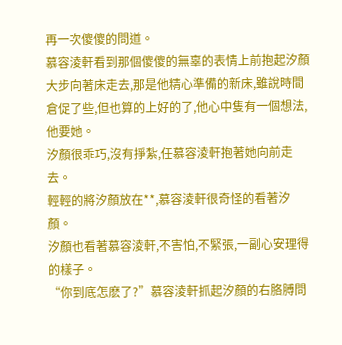再一次傻傻的問道。
慕容淩軒看到那個傻傻的無辜的表情上前抱起汐顏大步向著床走去,那是他精心準備的新床,雖說時間倉促了些,但也算的上好的了,他心中隻有一個想法,他要她。
汐顏很乖巧,沒有掙紮,任慕容淩軒抱著她向前走去。
輕輕的將汐顏放在**,慕容淩軒很奇怪的看著汐顏。
汐顏也看著慕容淩軒,不害怕,不緊張,一副心安理得的樣子。
“你到底怎麽了?”慕容淩軒抓起汐顏的右胳膊問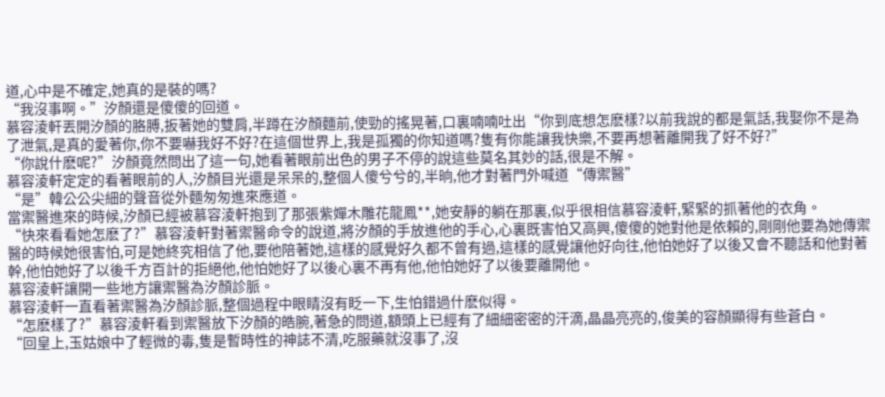道,心中是不確定,她真的是裝的嗎?
“我沒事啊。”汐顏還是傻傻的回道。
慕容淩軒丟開汐顏的胳膊,扳著她的雙肩,半蹲在汐顏麵前,使勁的搖晃著,口裏喃喃吐出“你到底想怎麽樣?以前我說的都是氣話,我娶你不是為了泄氣,是真的愛著你,你不要嚇我好不好?在這個世界上,我是孤獨的你知道嗎?隻有你能讓我快樂,不要再想著離開我了好不好?”
“你說什麽呢?”汐顏竟然問出了這一句,她看著眼前出色的男子不停的說這些莫名其妙的話,很是不解。
慕容淩軒定定的看著眼前的人,汐顏目光還是呆呆的,整個人傻兮兮的,半晌,他才對著門外喊道“傳禦醫”
“是”韓公公尖細的聲音從外麵匆匆進來應道。
當禦醫進來的時候,汐顏已經被慕容淩軒抱到了那張紫嬋木雕花龍鳳**,她安靜的躺在那裏,似乎很相信慕容淩軒,緊緊的抓著他的衣角。
“快來看看她怎麽了?”慕容淩軒對著禦醫命令的說道,將汐顏的手放進他的手心,心裏既害怕又高興,傻傻的她對他是依賴的,剛剛他要為她傳禦醫的時候她很害怕,可是她終究相信了他,要他陪著她,這樣的感覺好久都不曾有過,這樣的感覺讓他好向往,他怕她好了以後又會不聽話和他對著幹,他怕她好了以後千方百計的拒絕他,他怕她好了以後心裏不再有他,他怕她好了以後要離開他。
慕容淩軒讓開一些地方讓禦醫為汐顏診脈。
慕容淩軒一直看著禦醫為汐顏診脈,整個過程中眼睛沒有眨一下,生怕錯過什麽似得。
“怎麽樣了?”慕容淩軒看到禦醫放下汐顏的皓腕,著急的問道,額頭上已經有了細細密密的汗滴,晶晶亮亮的,俊美的容顏顯得有些蒼白。
“回皇上,玉姑娘中了輕微的毒,隻是暫時性的神誌不清,吃服藥就沒事了,沒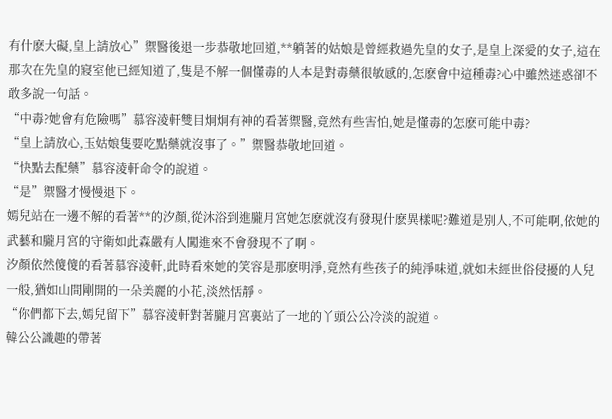有什麽大礙,皇上請放心”禦醫後退一步恭敬地回道,**躺著的姑娘是曾經救過先皇的女子,是皇上深愛的女子,這在那次在先皇的寢室他已經知道了,隻是不解一個懂毒的人本是對毒藥很敏感的,怎麽會中這種毒?心中雖然迷惑卻不敢多說一句話。
“中毒?她會有危險嗎”慕容淩軒雙目炯炯有神的看著禦醫,竟然有些害怕,她是懂毒的怎麽可能中毒?
“皇上請放心,玉姑娘隻要吃點藥就沒事了。”禦醫恭敬地回道。
“快點去配藥”慕容淩軒命令的說道。
“是”禦醫才慢慢退下。
嫣兒站在一邊不解的看著**的汐顏,從沐浴到進朧月宮她怎麽就沒有發現什麽異樣呢?難道是別人,不可能啊,依她的武藝和朧月宮的守衛如此森嚴有人闖進來不會發現不了啊。
汐顏依然傻傻的看著慕容淩軒,此時看來她的笑容是那麽明淨,竟然有些孩子的純淨味道,就如未經世俗侵擾的人兒一般,猶如山間剛開的一朵美麗的小花,淡然恬靜。
“你們都下去,嫣兒留下”慕容淩軒對著朧月宮裏站了一地的丫頭公公冷淡的說道。
韓公公識趣的帶著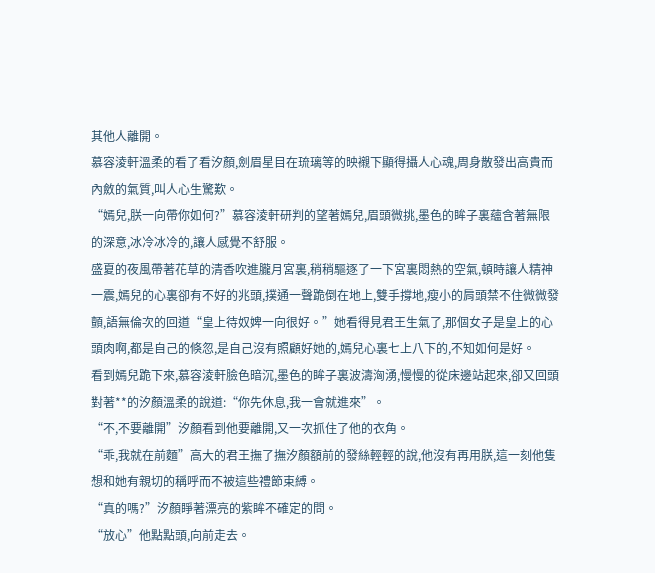其他人離開。
慕容淩軒溫柔的看了看汐顏,劍眉星目在琉璃等的映襯下顯得攝人心魂,周身散發出高貴而內斂的氣質,叫人心生驚歎。
“嫣兒,朕一向帶你如何?”慕容淩軒研判的望著嫣兒,眉頭微挑,墨色的眸子裏蘊含著無限的深意,冰冷冰冷的,讓人感覺不舒服。
盛夏的夜風帶著花草的清香吹進朧月宮裏,稍稍驅逐了一下宮裏悶熱的空氣,頓時讓人精神一震,嫣兒的心裏卻有不好的兆頭,撲通一聲跪倒在地上,雙手撐地,瘦小的肩頭禁不住微微發顫,語無倫次的回道“皇上待奴婢一向很好。”她看得見君王生氣了,那個女子是皇上的心頭肉啊,都是自己的倏忽,是自己沒有照顧好她的,嫣兒心裏七上八下的,不知如何是好。
看到嫣兒跪下來,慕容淩軒臉色暗沉,墨色的眸子裏波濤洶湧,慢慢的從床邊站起來,卻又回頭對著**的汐顏溫柔的說道:“你先休息,我一會就進來”。
“不,不要離開”汐顏看到他要離開,又一次抓住了他的衣角。
“乖,我就在前麵”高大的君王撫了撫汐顏額前的發絲輕輕的說,他沒有再用朕,這一刻他隻想和她有親切的稱呼而不被這些禮節束縛。
“真的嗎?”汐顏睜著漂亮的紫眸不確定的問。
“放心”他點點頭,向前走去。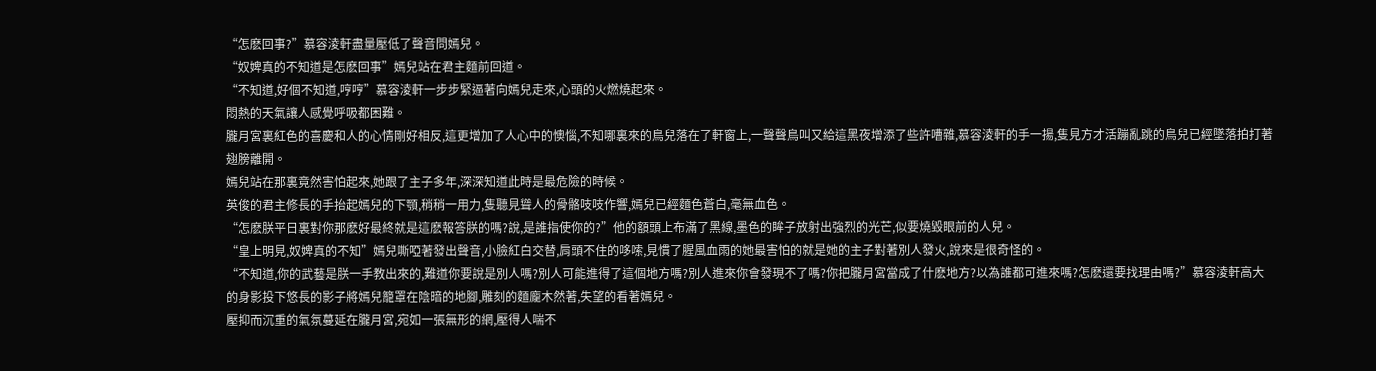“怎麽回事?”慕容淩軒盡量壓低了聲音問嫣兒。
“奴婢真的不知道是怎麽回事”嫣兒站在君主麵前回道。
“不知道,好個不知道,哼哼”慕容淩軒一步步緊逼著向嫣兒走來,心頭的火燃燒起來。
悶熱的天氣讓人感覺呼吸都困難。
朧月宮裏紅色的喜慶和人的心情剛好相反,這更增加了人心中的懊惱,不知哪裏來的鳥兒落在了軒窗上,一聲聲鳥叫又給這黑夜增添了些許嘈雜,慕容淩軒的手一揚,隻見方才活蹦亂跳的鳥兒已經墜落拍打著翅膀離開。
嫣兒站在那裏竟然害怕起來,她跟了主子多年,深深知道此時是最危險的時候。
英俊的君主修長的手抬起嫣兒的下顎,稍稍一用力,隻聽見聳人的骨骼吱吱作響,嫣兒已經麵色蒼白,毫無血色。
“怎麽朕平日裏對你那麽好最終就是這麽報答朕的嗎?說,是誰指使你的?”他的額頭上布滿了黑線,墨色的眸子放射出強烈的光芒,似要燒毀眼前的人兒。
“皇上明見,奴婢真的不知”嫣兒嘶啞著發出聲音,小臉紅白交替,肩頭不住的哆嗦,見慣了腥風血雨的她最害怕的就是她的主子對著別人發火,說來是很奇怪的。
“不知道,你的武藝是朕一手教出來的,難道你要說是別人嗎?別人可能進得了這個地方嗎?別人進來你會發現不了嗎?你把朧月宮當成了什麽地方?以為誰都可進來嗎?怎麽還要找理由嗎?”慕容淩軒高大的身影投下悠長的影子將嫣兒籠罩在陰暗的地腳,雕刻的麵龐木然著,失望的看著嫣兒。
壓抑而沉重的氣氛蔓延在朧月宮,宛如一張無形的網,壓得人喘不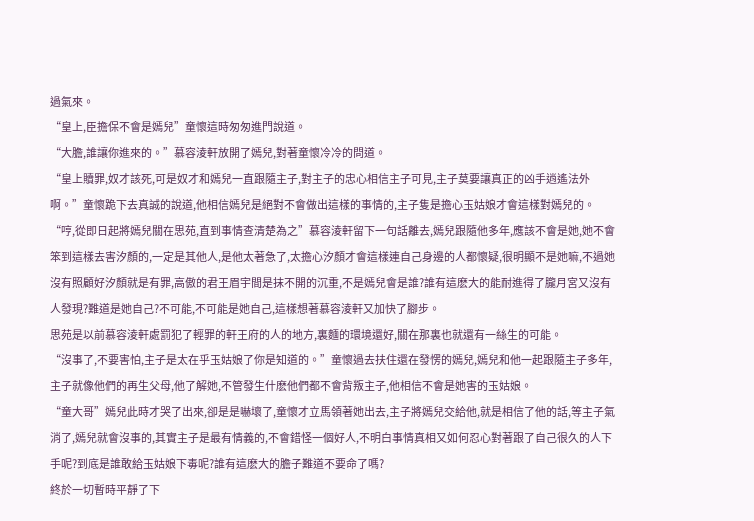過氣來。
“皇上,臣擔保不會是嫣兒”童懷這時匆匆進門說道。
“大膽,誰讓你進來的。”慕容淩軒放開了嫣兒,對著童懷冷冷的問道。
“皇上贖罪,奴才該死,可是奴才和嫣兒一直跟隨主子,對主子的忠心相信主子可見,主子莫要讓真正的凶手逍遙法外啊。”童懷跪下去真誠的說道,他相信嫣兒是絕對不會做出這樣的事情的,主子隻是擔心玉姑娘才會這樣對嫣兒的。
“哼,從即日起將嫣兒關在思苑,直到事情查清楚為之”慕容淩軒留下一句話離去,嫣兒跟隨他多年,應該不會是她,她不會笨到這樣去害汐顏的,一定是其他人,是他太著急了,太擔心汐顏才會這樣連自己身邊的人都懷疑,很明顯不是她嘛,不過她沒有照顧好汐顏就是有罪,高傲的君王眉宇間是抹不開的沉重,不是嫣兒會是誰?誰有這麽大的能耐進得了朧月宮又沒有人發現?難道是她自己?不可能,不可能是她自己,這樣想著慕容淩軒又加快了腳步。
思苑是以前慕容淩軒處罰犯了輕罪的軒王府的人的地方,裏麵的環境還好,關在那裏也就還有一絲生的可能。
“沒事了,不要害怕,主子是太在乎玉姑娘了你是知道的。”童懷過去扶住還在發愣的嫣兒,嫣兒和他一起跟隨主子多年,主子就像他們的再生父母,他了解她,不管發生什麽他們都不會背叛主子,他相信不會是她害的玉姑娘。
“童大哥”嫣兒此時才哭了出來,卻是是嚇壞了,童懷才立馬領著她出去,主子將嫣兒交給他,就是相信了他的話,等主子氣消了,嫣兒就會沒事的,其實主子是最有情義的,不會錯怪一個好人,不明白事情真相又如何忍心對著跟了自己很久的人下手呢?到底是誰敢給玉姑娘下毒呢?誰有這麽大的膽子難道不要命了嗎?
終於一切暫時平靜了下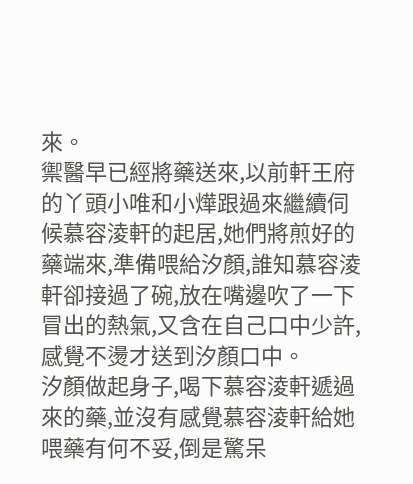來。
禦醫早已經將藥送來,以前軒王府的丫頭小唯和小燁跟過來繼續伺候慕容淩軒的起居,她們將煎好的藥端來,準備喂給汐顏,誰知慕容淩軒卻接過了碗,放在嘴邊吹了一下冒出的熱氣,又含在自己口中少許,感覺不燙才送到汐顏口中。
汐顏做起身子,喝下慕容淩軒遞過來的藥,並沒有感覺慕容淩軒給她喂藥有何不妥,倒是驚呆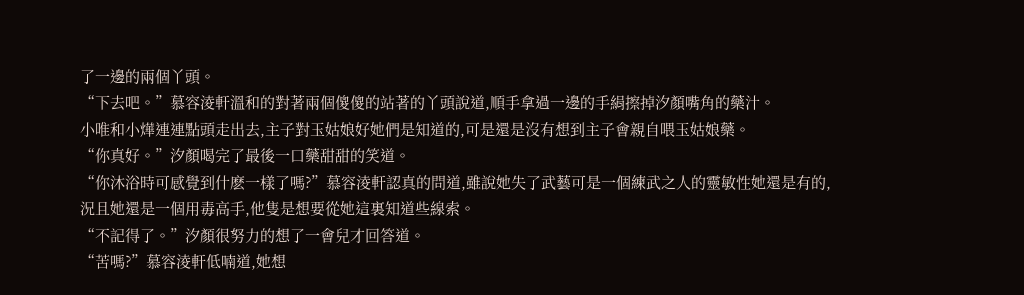了一邊的兩個丫頭。
“下去吧。”慕容淩軒溫和的對著兩個傻傻的站著的丫頭說道,順手拿過一邊的手絹擦掉汐顏嘴角的藥汁。
小唯和小燁連連點頭走出去,主子對玉姑娘好她們是知道的,可是還是沒有想到主子會親自喂玉姑娘藥。
“你真好。”汐顏喝完了最後一口藥甜甜的笑道。
“你沐浴時可感覺到什麽一樣了嗎?”慕容淩軒認真的問道,雖說她失了武藝可是一個練武之人的靈敏性她還是有的,況且她還是一個用毒高手,他隻是想要從她這裏知道些線索。
“不記得了。”汐顏很努力的想了一會兒才回答道。
“苦嗎?”慕容淩軒低喃道,她想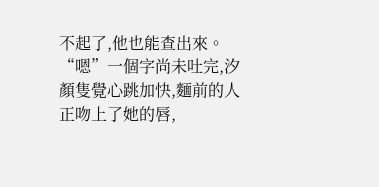不起了,他也能查出來。
“嗯”一個字尚未吐完,汐顏隻覺心跳加快,麵前的人正吻上了她的唇,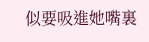似要吸進她嘴裏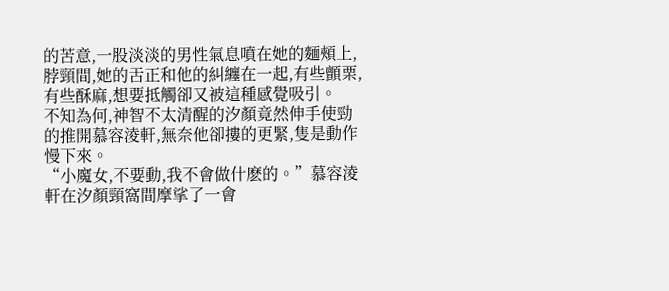的苦意,一股淡淡的男性氣息噴在她的麵頰上,脖頸間,她的舌正和他的糾纏在一起,有些顫栗,有些酥麻,想要抵觸卻又被這種感覺吸引。
不知為何,神智不太清醒的汐顏竟然伸手使勁的推開慕容淩軒,無奈他卻摟的更緊,隻是動作慢下來。
“小魔女,不要動,我不會做什麽的。”慕容淩軒在汐顏頸窩間摩挲了一會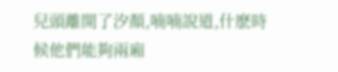兒頭離開了汐顏,喃喃說道,什麽時候他們能夠兩廂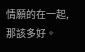情願的在一起,那該多好。